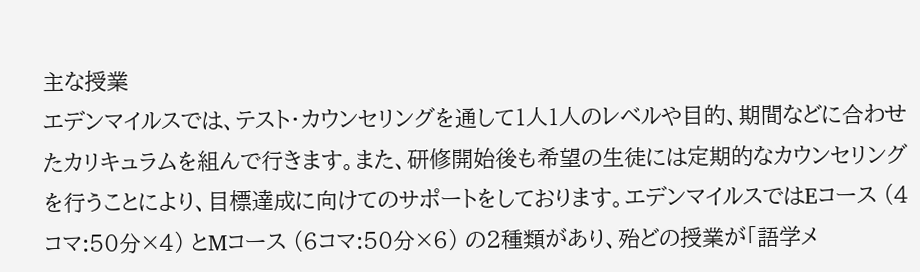主な授業
エデンマイルスでは、テスト・カウンセリングを通して1人1人のレベルや目的、期間などに合わせたカリキュラムを組んで行きます。また、研修開始後も希望の生徒には定期的なカウンセリングを行うことにより、目標達成に向けてのサポートをしております。エデンマイルスではEコース (4コマ:50分×4) とMコース (6コマ:50分×6) の2種類があり、殆どの授業が「語学メ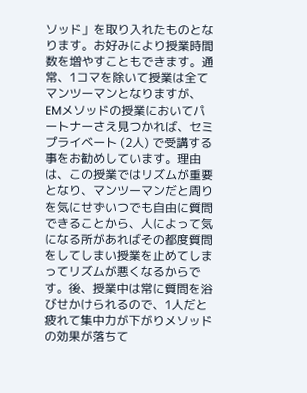ソッド」を取り入れたものとなります。お好みにより授業時間数を増やすこともできます。通常、1コマを除いて授業は全てマンツーマンとなりますが、EMメソッドの授業においてパートナーさえ見つかれば、セミプライベート (2人) で受講する事をお勧めしています。理由は、この授業ではリズムが重要となり、マンツーマンだと周りを気にせずいつでも自由に質問できることから、人によって気になる所があればその都度質問をしてしまい授業を止めてしまってリズムが悪くなるからです。後、授業中は常に質問を浴びせかけられるので、1人だと疲れて集中力が下がりメソッドの効果が落ちて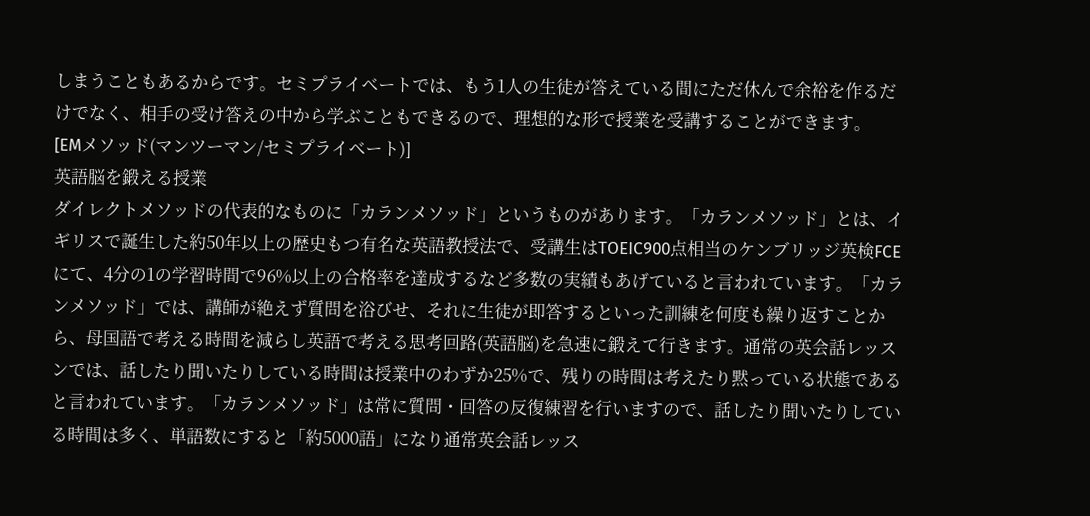しまうこともあるからです。セミプライベートでは、もう1人の生徒が答えている間にただ休んで余裕を作るだけでなく、相手の受け答えの中から学ぶこともできるので、理想的な形で授業を受講することができます。
[EMメソッド(マンツーマン/セミプライベート)]
英語脳を鍛える授業
ダイレクトメソッドの代表的なものに「カランメソッド」というものがあります。「カランメソッド」とは、イギリスで誕生した約50年以上の歴史もつ有名な英語教授法で、受講生はTOEIC900点相当のケンブリッジ英検FCEにて、4分の1の学習時間で96%以上の合格率を達成するなど多数の実績もあげていると言われています。「カランメソッド」では、講師が絶えず質問を浴びせ、それに生徒が即答するといった訓練を何度も繰り返すことから、母国語で考える時間を減らし英語で考える思考回路(英語脳)を急速に鍛えて行きます。通常の英会話レッスンでは、話したり聞いたりしている時間は授業中のわずか25%で、残りの時間は考えたり黙っている状態であると言われています。「カランメソッド」は常に質問・回答の反復練習を行いますので、話したり聞いたりしている時間は多く、単語数にすると「約5000語」になり通常英会話レッス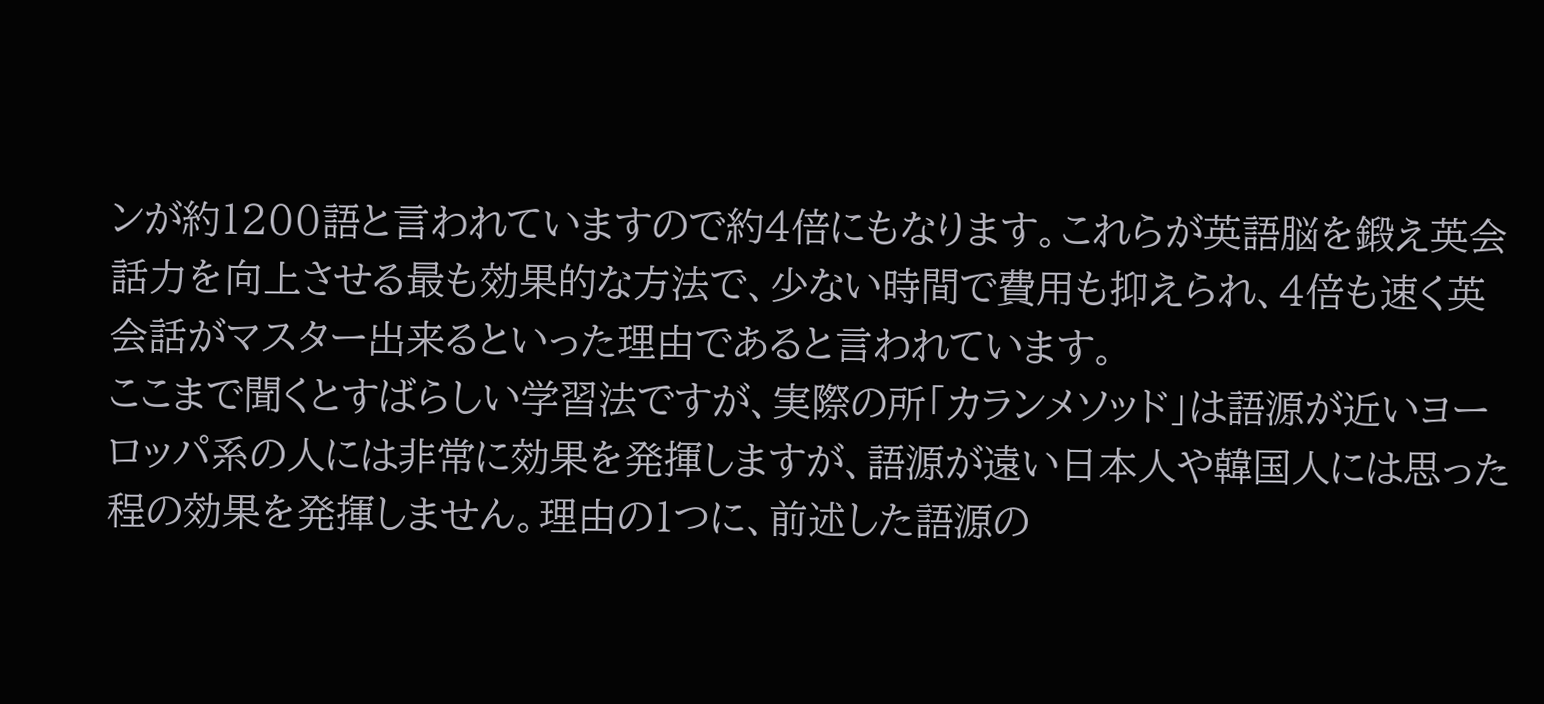ンが約1200語と言われていますので約4倍にもなります。これらが英語脳を鍛え英会話力を向上させる最も効果的な方法で、少ない時間で費用も抑えられ、4倍も速く英会話がマスター出来るといった理由であると言われています。
ここまで聞くとすばらしい学習法ですが、実際の所「カランメソッド」は語源が近いヨーロッパ系の人には非常に効果を発揮しますが、語源が遠い日本人や韓国人には思った程の効果を発揮しません。理由の1つに、前述した語源の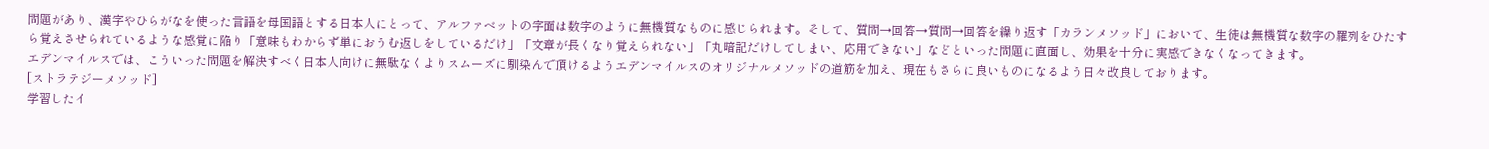問題があり、漢字やひらがなを使った言語を母国語とする日本人にとって、アルファベットの字面は数字のように無機質なものに感じられます。そして、質問→回答→質問→回答を繰り返す「カランメソッド」において、生徒は無機質な数字の羅列をひたすら覚えさせられているような感覚に陥り「意味もわからず単におうむ返しをしているだけ」「文章が長くなり覚えられない」「丸暗記だけしてしまい、応用できない」などといった問題に直面し、効果を十分に実感できなくなってきます。
エデンマイルスでは、こういった問題を解決すべく日本人向けに無駄なくよりスムーズに馴染んで頂けるようエデンマイルスのオリジナルメソッドの道筋を加え、現在もさらに良いものになるよう日々改良しております。
[ストラテジーメソッド]
学習したイ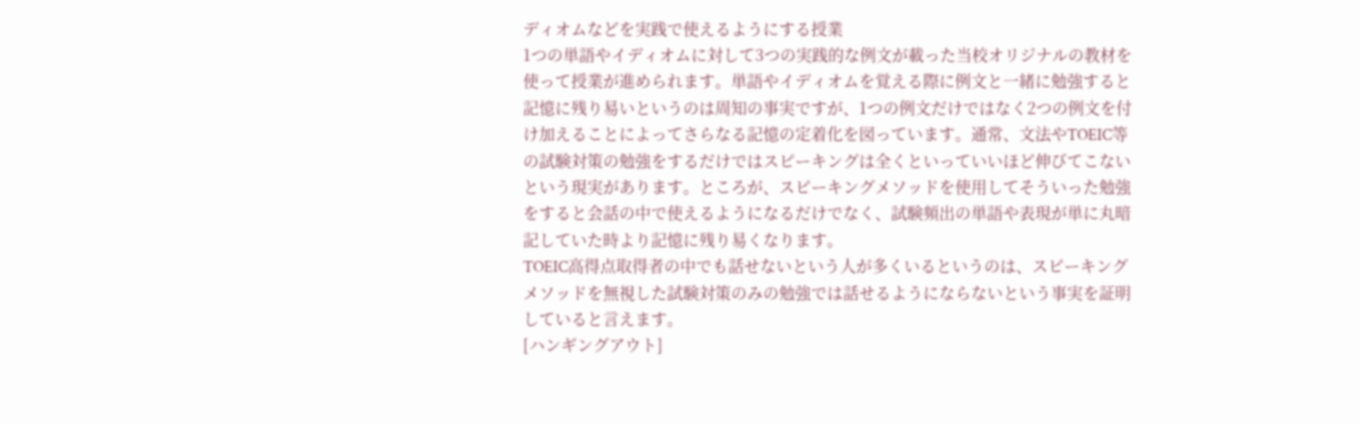ディオムなどを実践で使えるようにする授業
1つの単語やイディオムに対して3つの実践的な例文が載った当校オリジナルの教材を使って授業が進められます。単語やイディオムを覚える際に例文と一緒に勉強すると記憶に残り易いというのは周知の事実ですが、1つの例文だけではなく2つの例文を付け加えることによってさらなる記憶の定着化を図っています。通常、文法やTOEIC等の試験対策の勉強をするだけではスピーキングは全くといっていいほど伸びてこないという現実があります。ところが、スピーキングメソッドを使用してそういった勉強をすると会話の中で使えるようになるだけでなく、試験頻出の単語や表現が単に丸暗記していた時より記憶に残り易くなります。
TOEIC高得点取得者の中でも話せないという人が多くいるというのは、スピーキングメソッドを無視した試験対策のみの勉強では話せるようにならないという事実を証明していると言えます。
[ハンギングアウト]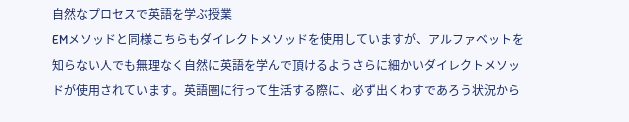自然なプロセスで英語を学ぶ授業
EMメソッドと同様こちらもダイレクトメソッドを使用していますが、アルファベットを知らない人でも無理なく自然に英語を学んで頂けるようさらに細かいダイレクトメソッドが使用されています。英語圏に行って生活する際に、必ず出くわすであろう状況から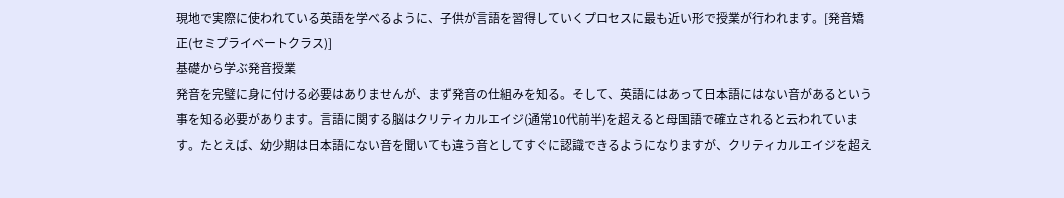現地で実際に使われている英語を学べるように、子供が言語を習得していくプロセスに最も近い形で授業が行われます。[発音矯正(セミプライベートクラス)]
基礎から学ぶ発音授業
発音を完璧に身に付ける必要はありませんが、まず発音の仕組みを知る。そして、英語にはあって日本語にはない音があるという事を知る必要があります。言語に関する脳はクリティカルエイジ(通常10代前半)を超えると母国語で確立されると云われています。たとえば、幼少期は日本語にない音を聞いても違う音としてすぐに認識できるようになりますが、クリティカルエイジを超え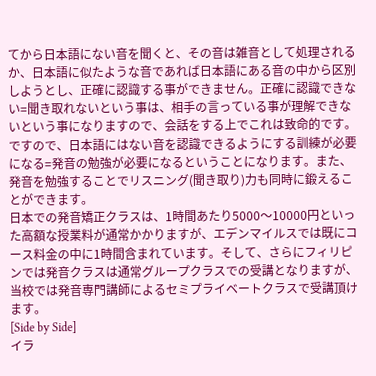てから日本語にない音を聞くと、その音は雑音として処理されるか、日本語に似たような音であれば日本語にある音の中から区別しようとし、正確に認識する事ができません。正確に認識できない=聞き取れないという事は、相手の言っている事が理解できないという事になりますので、会話をする上でこれは致命的です。ですので、日本語にはない音を認識できるようにする訓練が必要になる=発音の勉強が必要になるということになります。また、発音を勉強することでリスニング(聞き取り)力も同時に鍛えることができます。
日本での発音矯正クラスは、1時間あたり5000〜10000円といった高額な授業料が通常かかりますが、エデンマイルスでは既にコース料金の中に1時間含まれています。そして、さらにフィリピンでは発音クラスは通常グループクラスでの受講となりますが、当校では発音専門講師によるセミプライベートクラスで受講頂けます。
[Side by Side]
イラ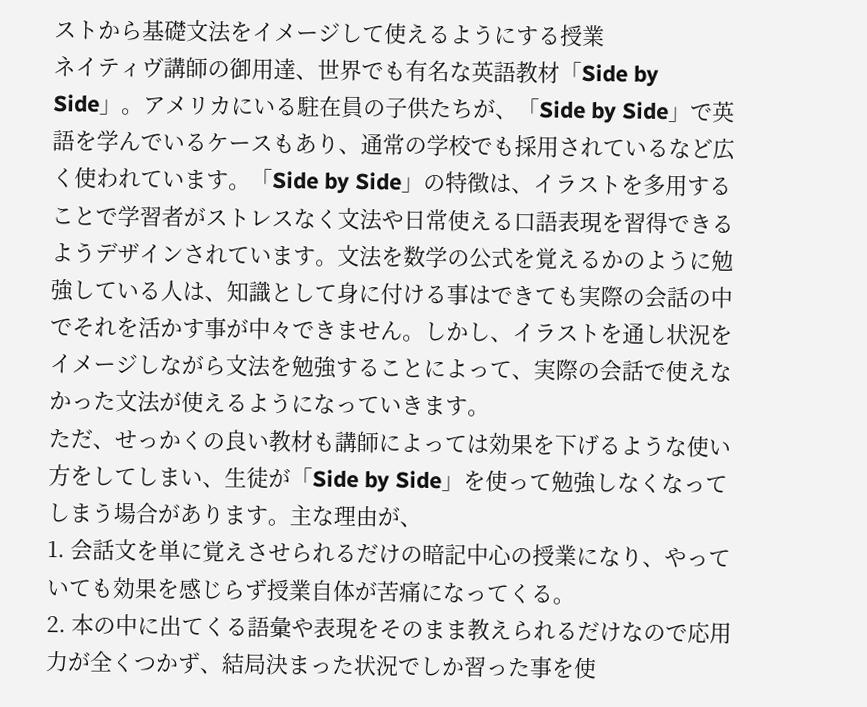ストから基礎文法をイメージして使えるようにする授業
ネイティヴ講師の御用達、世界でも有名な英語教材「Side by Side」。アメリカにいる駐在員の子供たちが、「Side by Side」で英語を学んでいるケースもあり、通常の学校でも採用されているなど広く使われています。「Side by Side」の特徴は、イラストを多用することで学習者がストレスなく文法や日常使える口語表現を習得できるようデザインされています。文法を数学の公式を覚えるかのように勉強している人は、知識として身に付ける事はできても実際の会話の中でそれを活かす事が中々できません。しかし、イラストを通し状況をイメージしながら文法を勉強することによって、実際の会話で使えなかった文法が使えるようになっていきます。
ただ、せっかくの良い教材も講師によっては効果を下げるような使い方をしてしまい、生徒が「Side by Side」を使って勉強しなくなってしまう場合があります。主な理由が、
1. 会話文を単に覚えさせられるだけの暗記中心の授業になり、やっていても効果を感じらず授業自体が苦痛になってくる。
2. 本の中に出てくる語彙や表現をそのまま教えられるだけなので応用力が全くつかず、結局決まった状況でしか習った事を使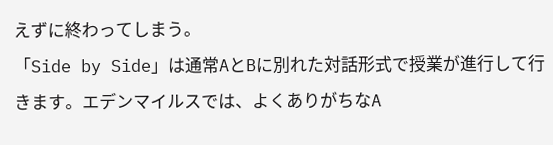えずに終わってしまう。
「Side by Side」は通常AとBに別れた対話形式で授業が進行して行きます。エデンマイルスでは、よくありがちなA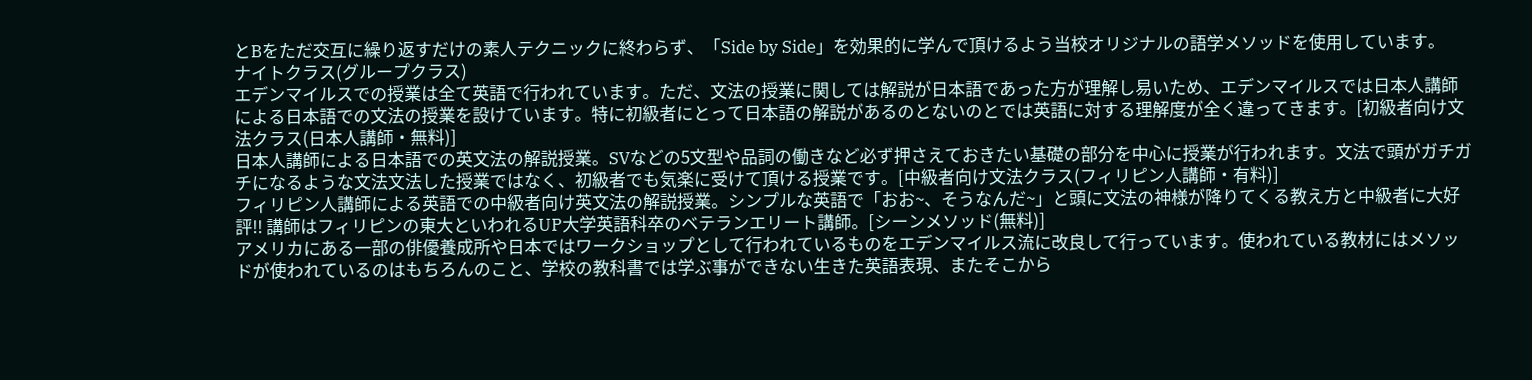とBをただ交互に繰り返すだけの素人テクニックに終わらず、「Side by Side」を効果的に学んで頂けるよう当校オリジナルの語学メソッドを使用しています。
ナイトクラス(グループクラス)
エデンマイルスでの授業は全て英語で行われています。ただ、文法の授業に関しては解説が日本語であった方が理解し易いため、エデンマイルスでは日本人講師による日本語での文法の授業を設けています。特に初級者にとって日本語の解説があるのとないのとでは英語に対する理解度が全く違ってきます。[初級者向け文法クラス(日本人講師・無料)]
日本人講師による日本語での英文法の解説授業。SVなどの5文型や品詞の働きなど必ず押さえておきたい基礎の部分を中心に授業が行われます。文法で頭がガチガチになるような文法文法した授業ではなく、初級者でも気楽に受けて頂ける授業です。[中級者向け文法クラス(フィリピン人講師・有料)]
フィリピン人講師による英語での中級者向け英文法の解説授業。シンプルな英語で「おお~、そうなんだ~」と頭に文法の神様が降りてくる教え方と中級者に大好評!! 講師はフィリピンの東大といわれるUP大学英語科卒のベテランエリート講師。[シーンメソッド(無料)]
アメリカにある一部の俳優養成所や日本ではワークショップとして行われているものをエデンマイルス流に改良して行っています。使われている教材にはメソッドが使われているのはもちろんのこと、学校の教科書では学ぶ事ができない生きた英語表現、またそこから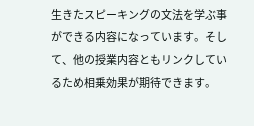生きたスピーキングの文法を学ぶ事ができる内容になっています。そして、他の授業内容ともリンクしているため相乗効果が期待できます。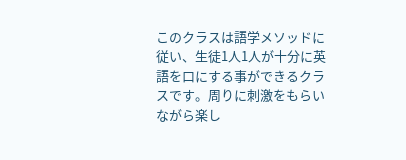このクラスは語学メソッドに従い、生徒1人1人が十分に英語を口にする事ができるクラスです。周りに刺激をもらいながら楽し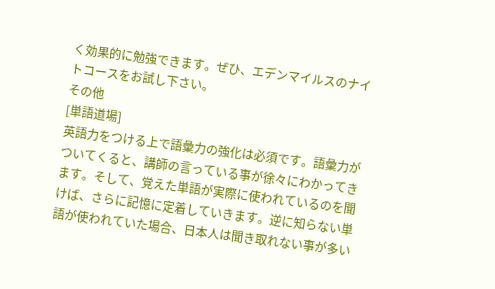く効果的に勉強できます。ぜひ、エデンマイルスのナイトコースをお試し下さい。
その他
[単語道場]
英語力をつける上で語彙力の強化は必須です。語彙力がついてくると、講師の言っている事が徐々にわかってきます。そして、覚えた単語が実際に使われているのを聞けば、さらに記憶に定着していきます。逆に知らない単語が使われていた場合、日本人は聞き取れない事が多い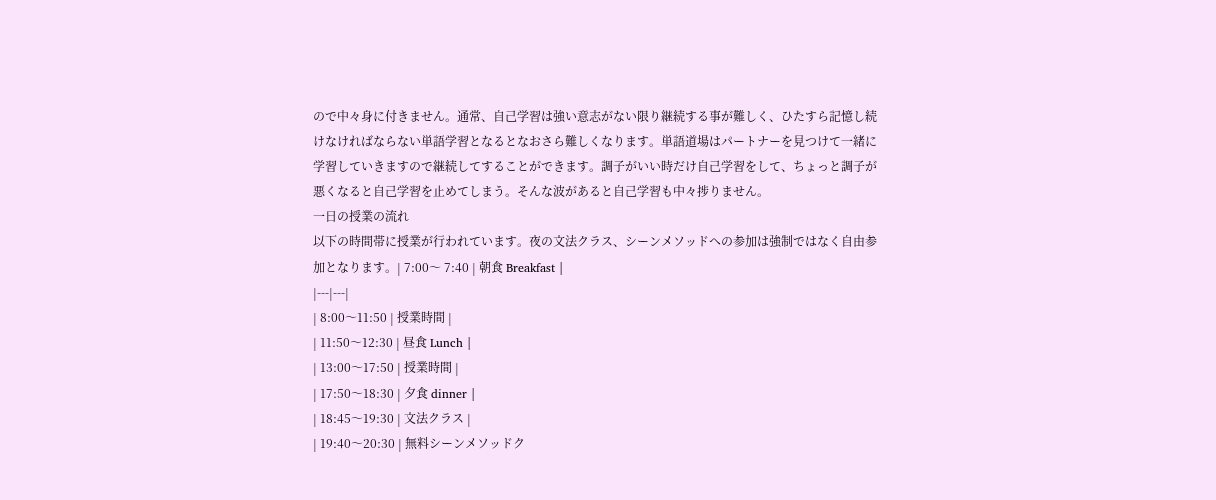ので中々身に付きません。通常、自己学習は強い意志がない限り継続する事が難しく、ひたすら記憶し続けなければならない単語学習となるとなおさら難しくなります。単語道場はパートナーを見つけて一緒に学習していきますので継続してすることができます。調子がいい時だけ自己学習をして、ちょっと調子が悪くなると自己学習を止めてしまう。そんな波があると自己学習も中々捗りません。
一日の授業の流れ
以下の時間帯に授業が行われています。夜の文法クラス、シーンメソッドへの参加は強制ではなく自由参加となります。| 7:00〜 7:40 | 朝食 Breakfast |
|---|---|
| 8:00〜11:50 | 授業時間 |
| 11:50〜12:30 | 昼食 Lunch |
| 13:00〜17:50 | 授業時間 |
| 17:50〜18:30 | 夕食 dinner |
| 18:45〜19:30 | 文法クラス |
| 19:40〜20:30 | 無料シーンメソッドク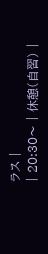ラス |
| 20:30〜 | 休憩(自習) |